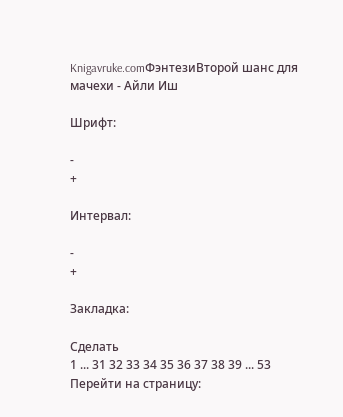Knigavruke.comФэнтезиВторой шанс для мачехи - Айли Иш

Шрифт:

-
+

Интервал:

-
+

Закладка:

Сделать
1 ... 31 32 33 34 35 36 37 38 39 ... 53
Перейти на страницу: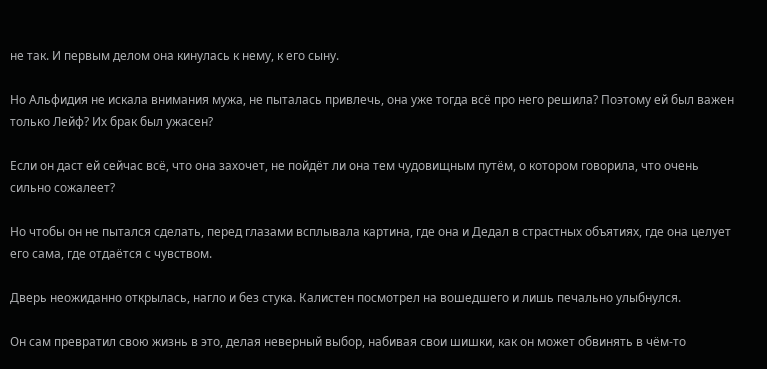не так. И первым делом она кинулась к нему, к его сыну.

Но Альфидия не искала внимания мужа, не пыталась привлечь, она уже тогда всё про него решила? Поэтому ей был важен только Лейф? Их брак был ужасен?

Если он даст ей сейчас всё, что она захочет, не пойдёт ли она тем чудовищным путём, о котором говорила, что очень сильно сожалеет?

Но чтобы он не пытался сделать, перед глазами всплывала картина, где она и Дедал в страстных объятиях, где она целует его сама, где отдаётся с чувством.

Дверь неожиданно открылась, нагло и без стука. Калистен посмотрел на вошедшего и лишь печально улыбнулся.

Он сам превратил свою жизнь в это, делая неверный выбор, набивая свои шишки, как он может обвинять в чём-то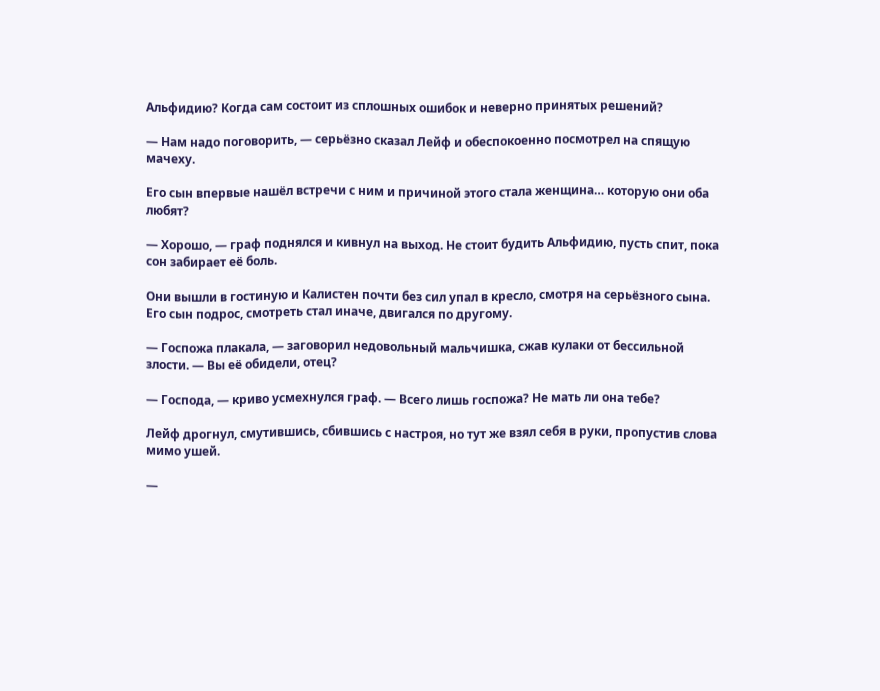Альфидию? Когда сам состоит из сплошных ошибок и неверно принятых решений?

— Нам надо поговорить, — серьёзно сказал Лейф и обеспокоенно посмотрел на спящую мачеху.

Его сын впервые нашёл встречи с ним и причиной этого стала женщина… которую они оба любят?

— Хорошо, — граф поднялся и кивнул на выход. Не стоит будить Альфидию, пусть спит, пока сон забирает её боль.

Они вышли в гостиную и Калистен почти без сил упал в кресло, смотря на серьёзного сына. Его сын подрос, смотреть стал иначе, двигался по другому.

— Госпожа плакала, — заговорил недовольный мальчишка, сжав кулаки от бессильной злости. — Вы её обидели, отец?

— Господа, — криво усмехнулся граф. — Всего лишь госпожа? Не мать ли она тебе?

Лейф дрогнул, смутившись, сбившись с настроя, но тут же взял себя в руки, пропустив слова мимо ушей.

—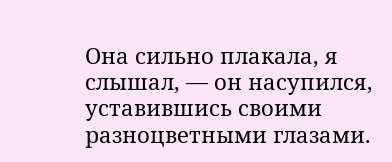Она сильно плакала, я слышал, — он насупился, уставившись своими разноцветными глазами.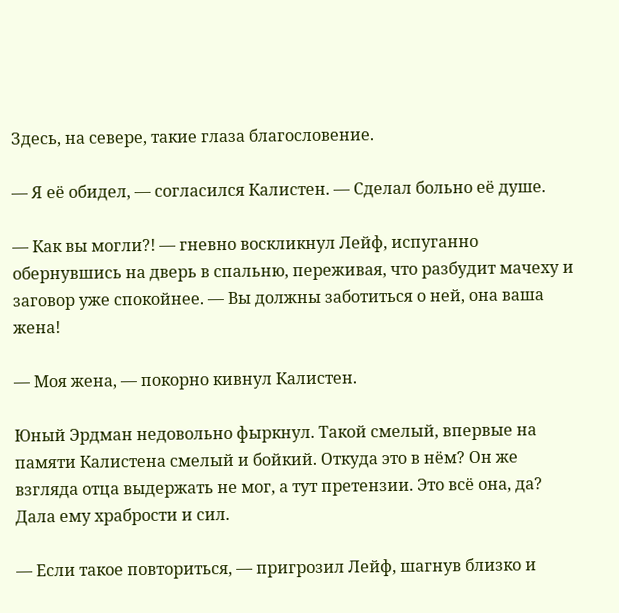Здесь, на севере, такие глаза благословение.

— Я её обидел, — согласился Калистен. — Сделал больно её душе.

— Как вы могли?! — гневно воскликнул Лейф, испуганно обернувшись на дверь в спальню, переживая, что разбудит мачеху и заговор уже спокойнее. — Вы должны заботиться о ней, она ваша жена!

— Моя жена, — покорно кивнул Калистен.

Юный Эрдман недовольно фыркнул. Такой смелый, впервые на памяти Калистена смелый и бойкий. Откуда это в нём? Он же взгляда отца выдержать не мог, а тут претензии. Это всё она, да? Дала ему храбрости и сил.

— Если такое повториться, — пригрозил Лейф, шагнув близко и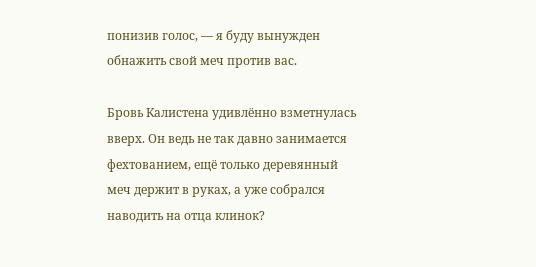понизив голос, — я буду вынужден обнажить свой меч против вас.

Бровь Калистена удивлённо взметнулась вверх. Он ведь не так давно занимается фехтованием, ещё только деревянный меч держит в руках, а уже собрался наводить на отца клинок?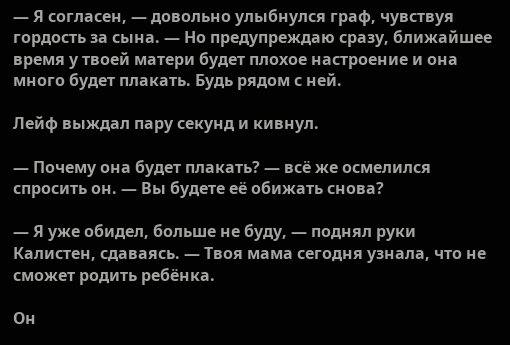— Я согласен, — довольно улыбнулся граф, чувствуя гордость за сына. — Но предупреждаю сразу, ближайшее время у твоей матери будет плохое настроение и она много будет плакать. Будь рядом с ней.

Лейф выждал пару секунд и кивнул.

— Почему она будет плакать? — всё же осмелился спросить он. — Вы будете её обижать снова?

— Я уже обидел, больше не буду, — поднял руки Калистен, сдаваясь. — Твоя мама сегодня узнала, что не сможет родить ребёнка.

Он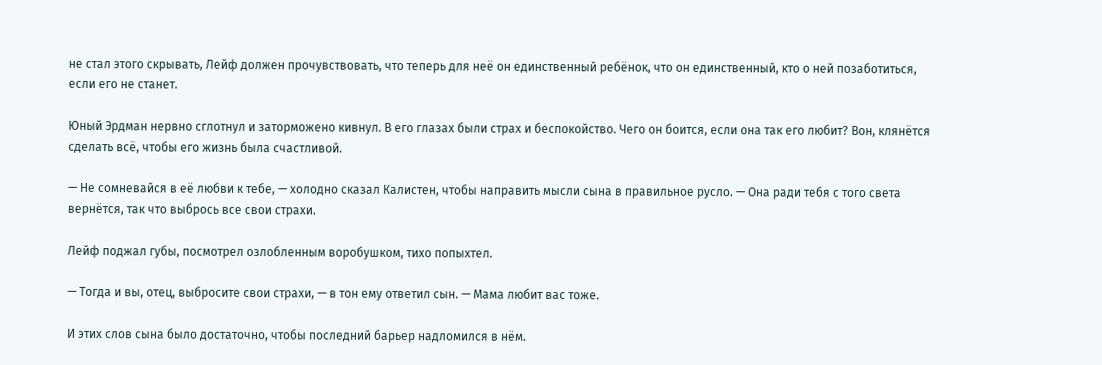не стал этого скрывать, Лейф должен прочувствовать, что теперь для неё он единственный ребёнок, что он единственный, кто о ней позаботиться, если его не станет.

Юный Эрдман нервно сглотнул и заторможено кивнул. В его глазах были страх и беспокойство. Чего он боится, если она так его любит? Вон, клянётся сделать всё, чтобы его жизнь была счастливой.

— Не сомневайся в её любви к тебе, — холодно сказал Калистен, чтобы направить мысли сына в правильное русло. — Она ради тебя с того света вернётся, так что выбрось все свои страхи.

Лейф поджал губы, посмотрел озлобленным воробушком, тихо попыхтел.

— Тогда и вы, отец, выбросите свои страхи, — в тон ему ответил сын. — Мама любит вас тоже.

И этих слов сына было достаточно, чтобы последний барьер надломился в нём.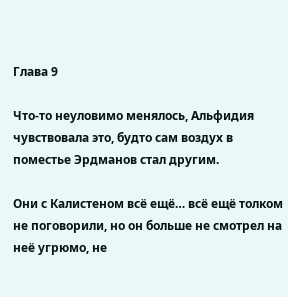Глава 9

Что-то неуловимо менялось, Альфидия чувствовала это, будто сам воздух в поместье Эрдманов стал другим.

Они с Калистеном всё ещё… всё ещё толком не поговорили, но он больше не смотрел на неё угрюмо, не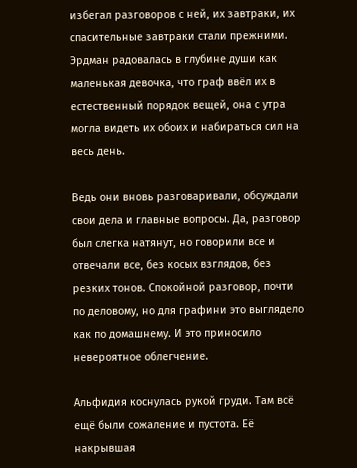избегал разговоров с ней, их завтраки, их спасительные завтраки стали прежними. Эрдман радовалась в глубине души как маленькая девочка, что граф ввёл их в естественный порядок вещей, она с утра могла видеть их обоих и набираться сил на весь день.

Ведь они вновь разговаривали, обсуждали свои дела и главные вопросы. Да, разговор был слегка натянут, но говорили все и отвечали все, без косых взглядов, без резких тонов. Спокойной разговор, почти по деловому, но для графини это выглядело как по домашнему. И это приносило невероятное облегчение.

Альфидия коснулась рукой груди. Там всё ещё были сожаление и пустота. Её накрывшая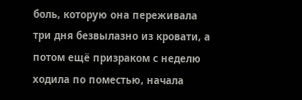боль, которую она переживала три дня безвылазно из кровати, а потом ещё призраком с неделю ходила по поместью, начала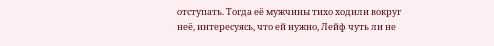отступать. Тогда её мужчины тихо ходили вокруг неё, интересуясь, что ей нужно, Лейф чуть ли не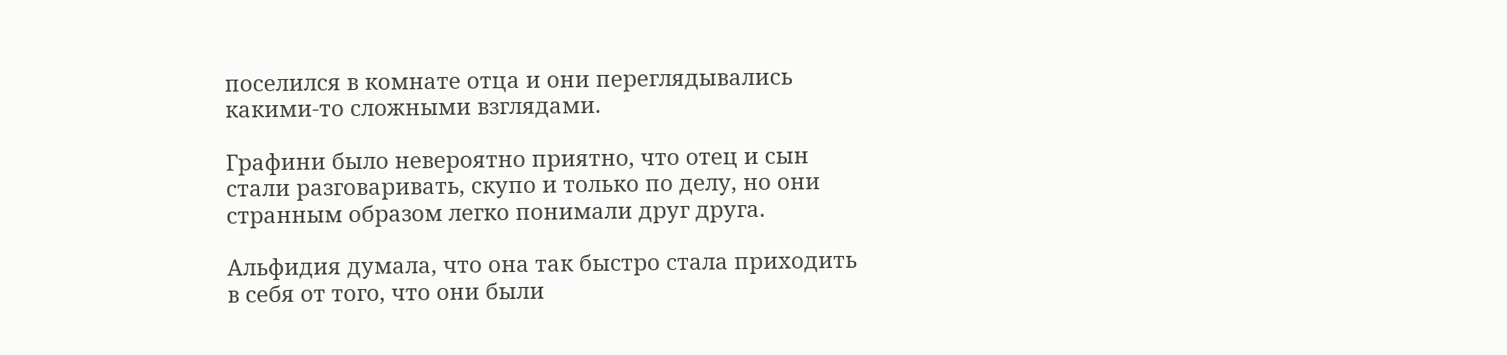поселился в комнате отца и они переглядывались какими-то сложными взглядами.

Графини было невероятно приятно, что отец и сын стали разговаривать, скупо и только по делу, но они странным образом легко понимали друг друга.

Альфидия думала, что она так быстро стала приходить в себя от того, что они были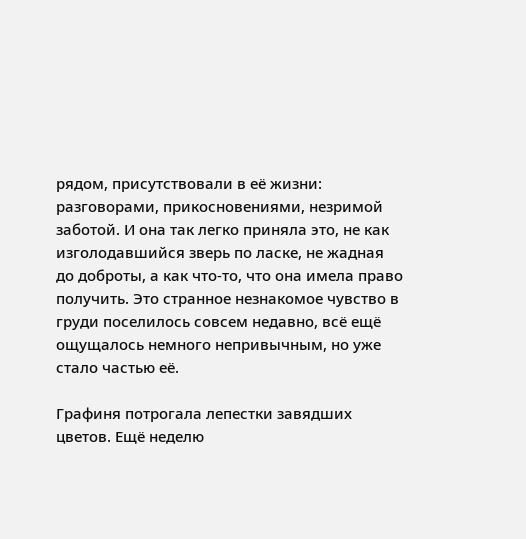рядом, присутствовали в её жизни: разговорами, прикосновениями, незримой заботой. И она так легко приняла это, не как изголодавшийся зверь по ласке, не жадная до доброты, а как что-то, что она имела право получить. Это странное незнакомое чувство в груди поселилось совсем недавно, всё ещё ощущалось немного непривычным, но уже стало частью её.

Графиня потрогала лепестки завядших цветов. Ещё неделю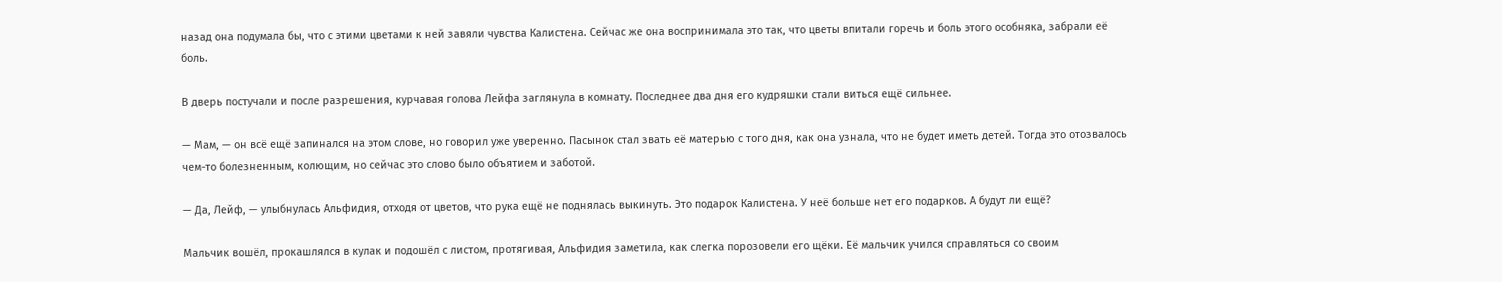назад она подумала бы, что с этими цветами к ней завяли чувства Калистена. Сейчас же она воспринимала это так, что цветы впитали горечь и боль этого особняка, забрали её боль.

В дверь постучали и после разрешения, курчавая голова Лейфа заглянула в комнату. Последнее два дня его кудряшки стали виться ещё сильнее.

— Мам, — он всё ещё запинался на этом слове, но говорил уже уверенно. Пасынок стал звать её матерью с того дня, как она узнала, что не будет иметь детей. Тогда это отозвалось чем-то болезненным, колющим, но сейчас это слово было объятием и заботой.

— Да, Лейф, — улыбнулась Альфидия, отходя от цветов, что рука ещё не поднялась выкинуть. Это подарок Калистена. У неё больше нет его подарков. А будут ли ещё?

Мальчик вошёл, прокашлялся в кулак и подошёл с листом, протягивая, Альфидия заметила, как слегка порозовели его щёки. Её мальчик учился справляться со своим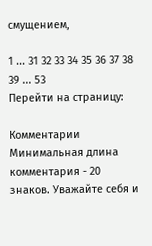смущением,

1 ... 31 32 33 34 35 36 37 38 39 ... 53
Перейти на страницу:

Комментарии
Минимальная длина комментария - 20 знаков. Уважайте себя и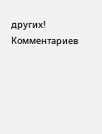других!
Комментариев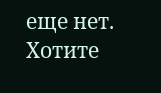еще нет. Хотите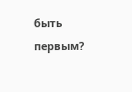быть первым?